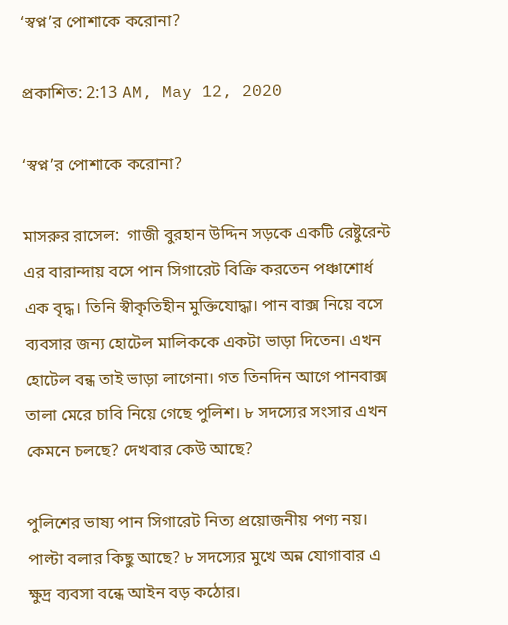‘স্বপ্ন’র পোশাকে করোনা?

প্রকাশিত: 2:13 AM, May 12, 2020

‘স্বপ্ন’র পোশাকে করোনা?

মাসরুর রাসেল:  গাজী বুরহান উদ্দিন সড়কে একটি রেষ্টুরেন্ট এর বারান্দায় বসে পান সিগারেট বিক্রি করতেন পঞ্চাশোর্ধ এক বৃদ্ধ। তিনি স্বীকৃতিহীন মুক্তিযোদ্ধা। পান বাক্স নিয়ে বসে ব্যবসার জন্য হোটেল মালিককে একটা ভাড়া দিতেন। এখন হোটেল বন্ধ তাই ভাড়া লাগেনা। গত তিনদিন আগে পানবাক্স তালা মেরে চাবি নিয়ে গেছে পুলিশ। ৮ সদস্যের সংসার এখন কেমনে চলছে? দেখবার কেউ আছে?

পুলিশের ভাষ্য পান সিগারেট নিত্য প্রয়োজনীয় পণ্য নয়। পাল্টা বলার কিছু আছে? ৮ সদস্যের মুখে অন্ন যোগাবার এ ক্ষুদ্র ব্যবসা বন্ধে আইন বড় কঠোর।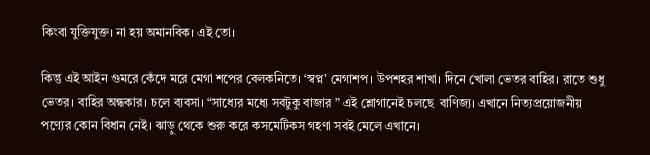কিংবা যুক্তিযুক্ত। না হয় অমানবিক। এই তো।

কিন্তু এই আইন গুমরে কেঁদে মরে মেগা শপের বেলকনিতে। ‘স্বপ্ন’ মেগাশপ। উপশহর শাখা। দিনে খোলা ভেতর বাহির। রাতে শুধু ভেতর। বাহির অন্ধকার। চলে ব্যবসা। “সাধ্যের মধ্যে সবটুকু বাজার ” এই শ্লোগানেই চলছে  বাণিজ্য। এখানে নিত্যপ্রয়োজনীয় পণ্যের কোন বিধান নেই। ঝাড়ু থেকে শুরু করে কসমেটিকস গহণা সবই মেলে এখানে।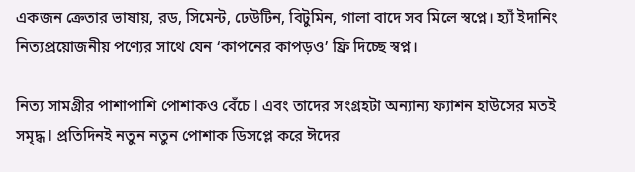একজন ক্রেতার ভাষায়, রড, সিমেন্ট, ঢেউটিন, বিটুমিন, গালা বাদে সব মিলে স্বপ্নে। হ্যাঁ ইদানিং নিত্যপ্রয়োজনীয় পণ্যের সাথে যেন ‘কাপনের কাপড়ও’ ফ্রি দিচ্ছে স্বপ্ন।

নিত্য সামগ্রীর পাশাপাশি পোশাকও বেঁচে l এবং তাদের সংগ্রহটা অন্যান্য ফ্যাশন হাউসের মতই সমৃদ্ধ l প্রতিদিনই নতুন নতুন পোশাক ডিসপ্লে করে ঈদের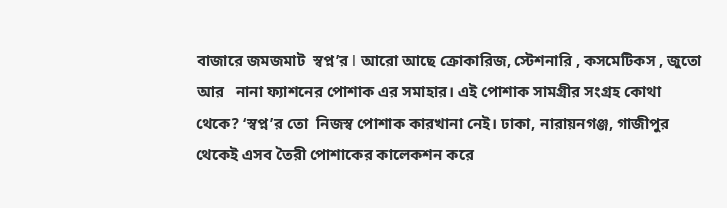বাজারে জমজমাট  স্বপ্ন’র l আরো আছে ক্রোকারিজ, স্টেশনারি , কসমেটিকস , জুতো আর   নানা ফ্যাশনের পোশাক এর সমাহার। এই পোশাক সামগ্রীর সংগ্রহ কোথা থেকে? ‘স্বপ্ন’র তো  নিজস্ব পোশাক কারখানা নেই। ঢাকা, নারায়নগঞ্জ, গাজীপুর থেকেই এসব তৈরী পোশাকের কালেকশন করে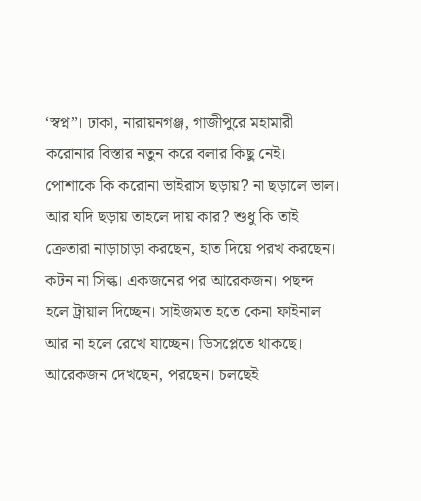‘স্বপ্ন”। ঢাকা, নারায়নগঞ্জ, গাজীপুরে মহামারী করোনার বিস্তার নতুন করে বলার কিছু নেই। পোশাকে কি করোনা ভাইরাস ছড়ায়? না ছড়ালে ভাল। আর যদি ছড়ায় তাহলে দায় কার? শুধু কি তাই ক্রেতারা নাড়াচাড়া করছেন, হাত দিয়ে পরখ করছেন। কটন না সিল্ক। একজনের পর আরেকজন। পছন্দ হলে ট্রায়াল দিচ্ছেন। সাইজমত হতে কেনা ফাইনাল আর না হলে রেখে যাচ্ছেন। ডিসপ্লেতে থাকছে। আরেকজন দেখছেন, পরছেন। চলছেই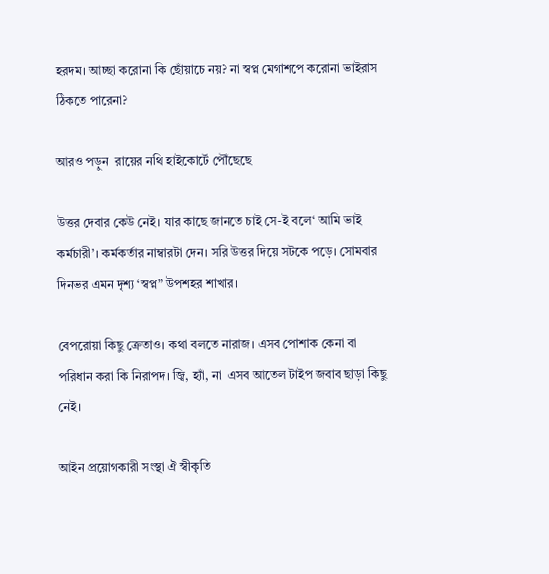হরদম। আচ্ছা করোনা কি ছোঁয়াচে নয়? না স্বপ্ন মেগাশপে করোনা ভাইরাস ঠিকতে পারেনা?

আরও পড়ুন  রায়ের নথি হাইকোর্টে পৌঁছেছে

উত্তর দেবার কেউ নেই। যার কাছে জানতে চাই সে-ই বলে‘ আমি ভাই কর্মচারী’। কর্মকর্তার নাম্বারটা দেন। সরি উত্তর দিয়ে সটকে পড়ে। সোমবার দিনভর এমন দৃশ্য ‘স্বপ্ন” উপশহর শাখার।

বেপরোয়া কিছু ক্রেতাও। কথা বলতে নারাজ। এসব পোশাক কেনা বা পরিধান করা কি নিরাপদ। জ্বি, হ্যাঁ, না  এসব আতেল টাইপ জবাব ছাড়া কিছু নেই।

আইন প্রয়োগকারী সংস্থা ঐ স্বীকৃতি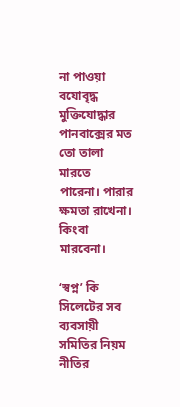না পাওয়া বযোবৃদ্ধ মুক্তিযোদ্ধার পানবাক্সের মত তো তালা মারতে  পারেনা। পারার ক্ষমতা রাখেনা। কিংবা মারবেনা।

‘স্বপ্ন’ কি সিলেটের সব ব্যবসায়ী সমিতির নিয়ম নীতির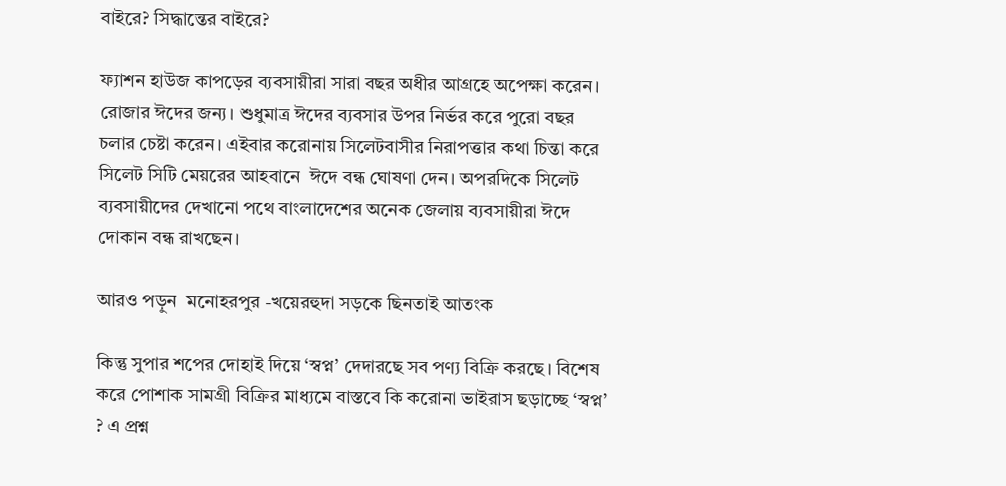বাইরে? সিদ্ধান্তের বাইরে?

ফ্যাশন হাউজ কাপড়ের ব্যবসায়ীরা সারা বছর অধীর আগ্রহে অপেক্ষা করেন। রোজার ঈদের জন্য। শুধুমাত্র ঈদের ব্যবসার উপর নির্ভর করে পুরো বছর চলার চেষ্টা করেন। এইবার করোনায় সিলেটবাসীর নিরাপত্তার কথা চিন্তা করে সিলেট সিটি মেয়রের আহবানে  ঈদে বন্ধ ঘোষণা দেন। অপরদিকে সিলেট ব্যবসায়ীদের দেখানো পথে বাংলাদেশের অনেক জেলায় ব্যবসায়ীরা ঈদে দোকান বন্ধ রাখছেন।

আরও পড়ুন  মনোহরপুর -খয়েরহুদা সড়কে ছিনতাই আতংক

কিন্তু সুপার শপের দোহাই দিয়ে ‘স্বপ্ন’ দেদারছে সব পণ্য বিক্রি করছে। বিশেষ করে পোশাক সামগ্রী বিক্রির মাধ্যমে বাস্তবে কি করোনা ভাইরাস ছড়াচ্ছে ‘স্বপ্ন’ ? এ প্রশ্ন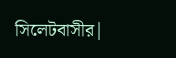সিলেটবাসীর|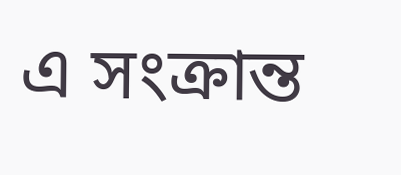এ সংক্রান্ত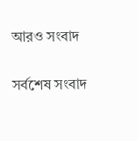আরও সংবাদ

সর্বশেষ সংবাদ